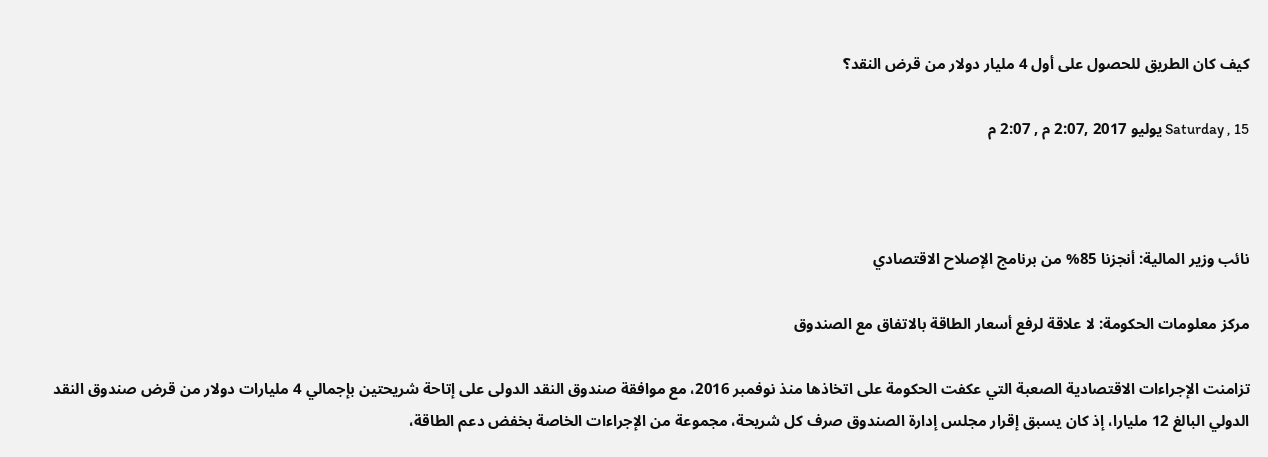كيف كان الطريق للحصول على أول 4 مليار دولار من قرض النقد؟

Saturday , 15 يوليو 2017 ,2:07 م , 2:07 م



نائب وزير المالية: أنجزنا 85% من برنامج الإصلاح الاقتصادي

مركز معلومات الحكومة: لا علاقة لرفع أسعار الطاقة بالاتفاق مع الصندوق

تزامنت الإجراءات الاقتصادية الصعبة التي عكفت الحكومة على اتخاذها منذ نوفمبر 2016، مع موافقة صندوق النقد الدولى على إتاحة شريحتين بإجمالي 4 مليارات دولار من قرض صندوق النقد الدولي البالغ 12 مليارا، إذ كان يسبق إقرار مجلس إدارة الصندوق صرف كل شريحة، مجموعة من الإجراءات الخاصة بخفض دعم الطاقة،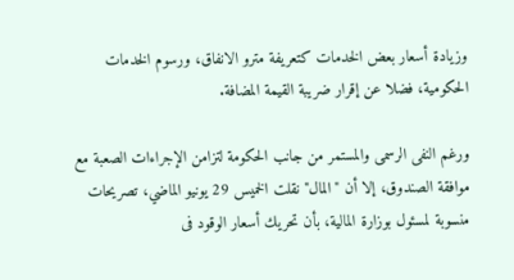وزيادة أسعار بعض الخدمات كتعريفة مترو الانفاق، ورسوم الخدمات الحكومية، فضلا عن إقرار ضريبة القيمة المضافة.

ورغم النفى الرسمى والمستمر من جانب الحكومة لتزامن الإجراءات الصعبة مع موافقة الصندوق، إلا أن "المال" نقلت الخميس 29 يونيو الماضي، تصريحات منسوبة لمسئول بوزارة المالية، بأن تحريك أسعار الوقود فى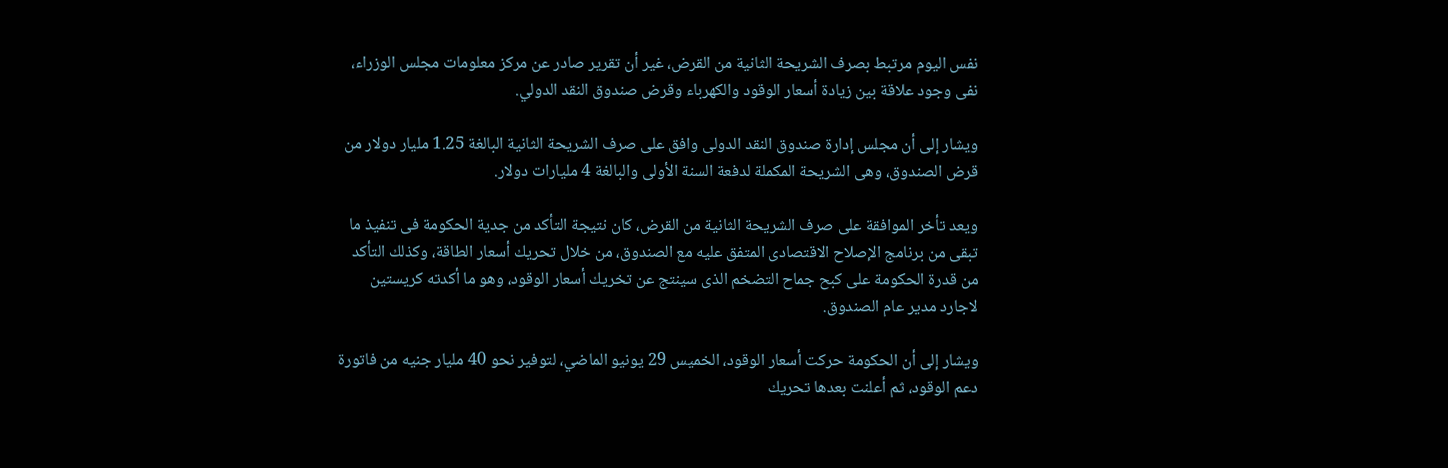نفس اليوم مرتبط بصرف الشريحة الثانية من القرض، غير أن تقرير صادر عن مركز معلومات مجلس الوزراء، نفى وجود علاقة بين زيادة أسعار الوقود والكهرباء وقرض صندوق النقد الدولي.

ويشار إلى أن مجلس إدارة صندوق النقد الدولى وافق على صرف الشريحة الثانية البالغة 1.25 مليار دولار من قرض الصندوق، وهى الشريحة المكملة لدفعة السنة الأولى والبالغة 4 مليارات دولار.

ويعد تأخر الموافقة على صرف الشريحة الثانية من القرض، كان نتيجة التأكد من جدية الحكومة فى تنفيذ ما تبقى من برنامج الإصلاح الاقتصادى المتفق عليه مع الصندوق، من خلال تحريك أسعار الطاقة، وكذلك التأكد من قدرة الحكومة على كبح جماح التضخم الذى سينتج عن تخريك أسعار الوقود، وهو ما أكدته كريستين لاجارد مدير عام الصندوق.

ويشار إلى أن الحكومة حركت أسعار الوقود، الخميس 29 يونيو الماضي، لتوفير نحو 40 مليار جنيه من فاتورة دعم الوقود، ثم أعلنت بعدها تحريك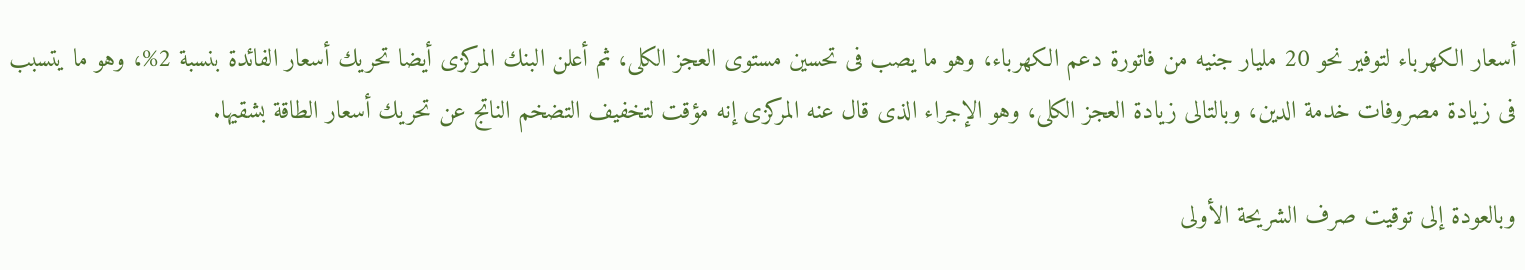أسعار الكهرباء لتوفير نحو 20 مليار جنيه من فاتورة دعم الكهرباء، وهو ما يصب فى تحسين مستوى العجز الكلى، ثم أعلن البنك المركزى أيضا تحريك أسعار الفائدة بنسبة 2%، وهو ما يتسبب فى زيادة مصروفات خدمة الدين، وبالتالى زيادة العجز الكلى، وهو الإجراء الذى قال عنه المركزى إنه مؤقت لتخفيف التضخم الناتج عن تحريك أسعار الطاقة بشقيها.

وبالعودة إلى توقيت صرف الشريحة الأولى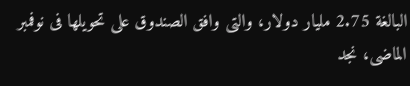البالغة 2.75 مليار دولار، والتى وافق الصندوق على تحويلها فى نوفمبر الماضى، نجد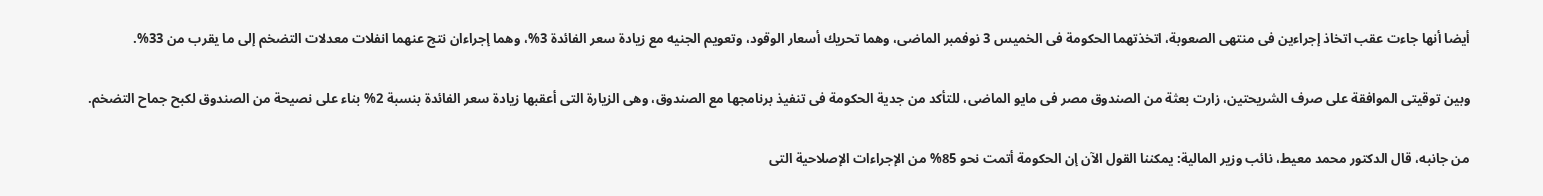أيضا أنها جاءت عقب اتخاذ إجراءين فى منتهى الصعوبة، اتخذتهما الحكومة فى الخميس 3 نوفمبر الماضى، وهما تحريك أسعار الوقود، وتعويم الجنيه مع زيادة سعر الفائدة 3%، وهما إجراءان نتج عنهما انفلات معدلات التضخم إلى ما يقرب من 33%.

وبين توقيتى الموافقة على صرف الشريحتين، زارت بعثة من الصندوق مصر فى مايو الماضى، للتأكد من جدية الحكومة فى تنفيذ برنامجها مع الصندوق، وهى الزيارة التى أعقبها زيادة سعر الفائدة بنسبة 2% بناء على نصيحة من الصندوق لكبح جماح التضخم.

من جانبه، قال الدكتور محمد معيط، نائب وزير المالية: يمكننا القول الآن إن الحكومة أتمت نحو 85% من الإجراءات الإصلاحية التى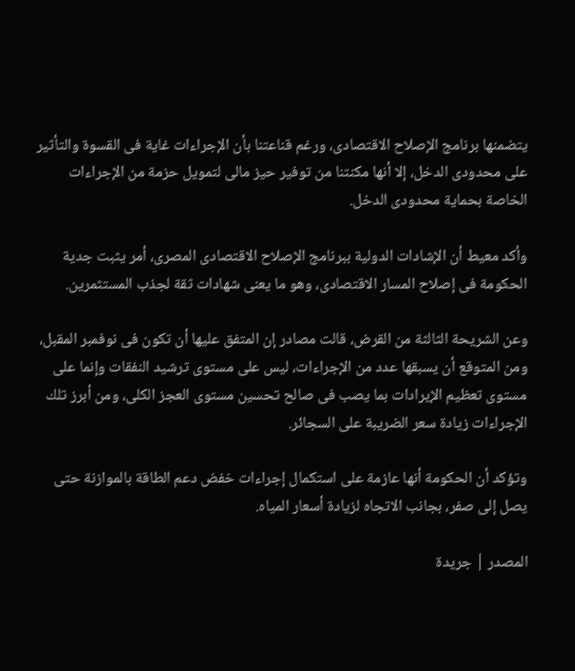يتضمنها برنامج الإصلاح الاقتصادى، ورغم قناعتنا بأن الإجراءات غاية فى القسوة والتأثير على محدودى الدخل، إلا أنها مكنتنا من توفير حيز مالى لتمويل حزمة من الإجراءات الخاصة بحماية محدودى الدخل.

وأكد معيط أن الإشادات الدولية ببرنامج الإصلاح الاقتصادى المصرى، أمر يثبت جدية الحكومة فى إصلاح المسار الاقتصادى، وهو ما يعنى شهادات ثقة لجذب المستثمرين.

وعن الشريحة الثالثة من القرض، قالت مصادر إن المتفق عليها أن تكون فى نوفمبر المقبل، ومن المتوقع أن يسبقها عدد من الإجراءات، ليس على مستوى ترشيد النفقات وإنما على مستوى تعظيم الإيرادات بما يصب فى صالح تحسين مستوى العجز الكلى، ومن أبرز تلك الإجراءات زيادة سعر الضريبة على السجائر.

وتؤكد أن الحكومة أنها عازمة على استكمال إجراءات خفض دعم الطاقة بالموازنة حتى يصل إلى صفر، بجانب الاتجاه لزيادة أسعار المياه.

المصدر | جريدة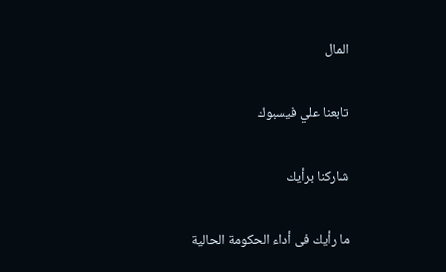المال

تابعنا علي فيسبوك

شاركنا برأيك

ما رأيك فى أداء الحكومة الحالية